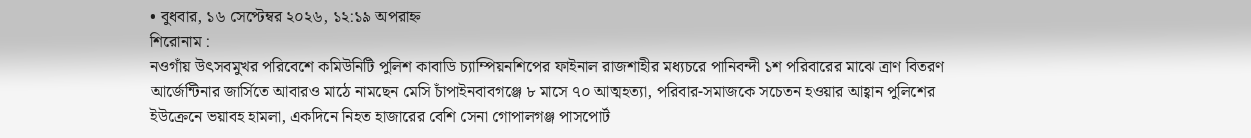• বুধবার, ১৬ সেপ্টেম্বর ২০২৬, ১২:১৯ অপরাহ্ন
শিরোনাম :
নওগাঁয় উৎসবমুখর পরিবেশে কমিউনিটি পুলিশ কাবাডি চ্যাম্পিয়নশিপের ফাইনাল রাজশাহীর মধ্যচরে পানিবন্দী ১শ পরিবারের মাঝে ত্রাণ বিতরণ আর্জেন্টিনার জার্সিতে আবারও মাঠে নামছেন মেসি চাঁপাইনবাবগঞ্জে ৮ মাসে ৭০ আত্মহত্যা, পরিবার-সমাজকে সচেতন হওয়ার আহ্বান পুলিশের ইউক্রেনে ভয়াবহ হামলা, একদিনে নিহত হাজারের বেশি সেনা গোপালগঞ্জ পাসপোর্ট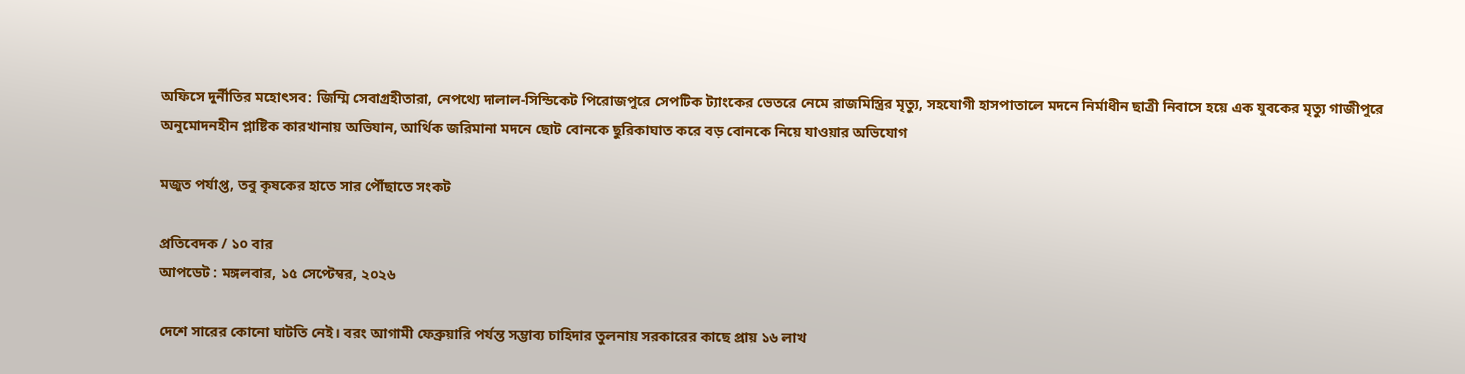অফিসে দুর্নীতির মহোৎসব: জিম্মি সেবাগ্রহীতারা, নেপথ্যে দালাল-সিন্ডিকেট পিরোজপুরে সেপটিক ট্যাংকের ভেতরে নেমে রাজমিস্ত্রির মৃত্যু, সহযোগী হাসপাতালে মদনে নির্মাধীন ছাত্রী নিবাসে হয়ে এক যুবকের মৃত্যু গাজীপুরে অনুমোদনহীন প্লাষ্টিক কারখানায় অভিযান, আর্থিক জরিমানা মদনে ছোট বোনকে ছুরিকাঘাত করে বড় বোনকে নিয়ে যাওয়ার অভিযোগ

মজুত পর্যাপ্ত, তবু কৃষকের হাতে সার পৌঁছাতে সংকট

প্রতিবেদক / ১০ বার
আপডেট : মঙ্গলবার, ১৫ সেপ্টেম্বর, ২০২৬

দেশে সারের কোনো ঘাটতি নেই। বরং আগামী ফেব্রুয়ারি পর্যন্ত সম্ভাব্য চাহিদার তুলনায় সরকারের কাছে প্রায় ১৬ লাখ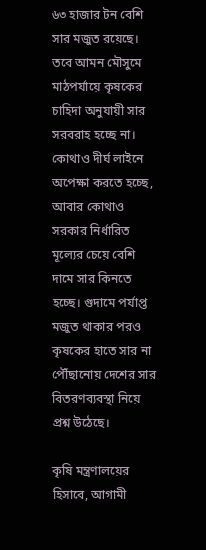৬৩ হাজার টন বেশি সার মজুত রয়েছে। তবে আমন মৌসুমে মাঠপর্যায়ে কৃষকের চাহিদা অনুযায়ী সার সরবরাহ হচ্ছে না। কোথাও দীর্ঘ লাইনে অপেক্ষা করতে হচ্ছে, আবার কোথাও সরকার নির্ধারিত মূল্যের চেয়ে বেশি দামে সার কিনতে হচ্ছে। গুদামে পর্যাপ্ত মজুত থাকার পরও কৃষকের হাতে সার না পৌঁছানোয় দেশের সার বিতরণব্যবস্থা নিয়ে প্রশ্ন উঠেছে।

কৃষি মন্ত্রণালয়ের হিসাবে, আগামী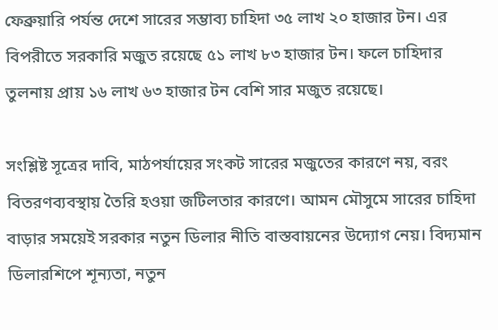ফেব্রুয়ারি পর্যন্ত দেশে সারের সম্ভাব্য চাহিদা ৩৫ লাখ ২০ হাজার টন। এর বিপরীতে সরকারি মজুত রয়েছে ৫১ লাখ ৮৩ হাজার টন। ফলে চাহিদার তুলনায় প্রায় ১৬ লাখ ৬৩ হাজার টন বেশি সার মজুত রয়েছে।

সংশ্লিষ্ট সূত্রের দাবি, মাঠপর্যায়ের সংকট সারের মজুতের কারণে নয়, বরং বিতরণব্যবস্থায় তৈরি হওয়া জটিলতার কারণে। আমন মৌসুমে সারের চাহিদা বাড়ার সময়েই সরকার নতুন ডিলার নীতি বাস্তবায়নের উদ্যোগ নেয়। বিদ্যমান ডিলারশিপে শূন্যতা, নতুন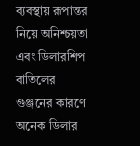ব্যবস্থায় রূপান্তর নিয়ে অনিশ্চয়তা এবং ডিলারশিপ বাতিলের গুঞ্জনের কারণে অনেক ডিলার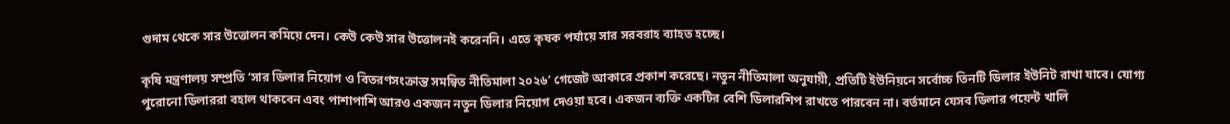গুদাম থেকে সার উত্তোলন কমিয়ে দেন। কেউ কেউ সার উত্তোলনই করেননি। এতে কৃষক পর্যায়ে সার সরবরাহ ব্যাহত হচ্ছে।

কৃষি মন্ত্রণালয় সম্প্রতি ‘সার ডিলার নিয়োগ ও বিতরণসংক্রান্ত সমন্বিত নীতিমালা ২০২৬’ গেজেট আকারে প্রকাশ করেছে। নতুন নীতিমালা অনুযায়ী, প্রতিটি ইউনিয়নে সর্বোচ্চ তিনটি ডিলার ইউনিট রাখা যাবে। যোগ্য পুরোনো ডিলাররা বহাল থাকবেন এবং পাশাপাশি আরও একজন নতুন ডিলার নিয়োগ দেওয়া হবে। একজন ব্যক্তি একটির বেশি ডিলারশিপ রাখতে পারবেন না। বর্তমানে যেসব ডিলার পয়েন্ট খালি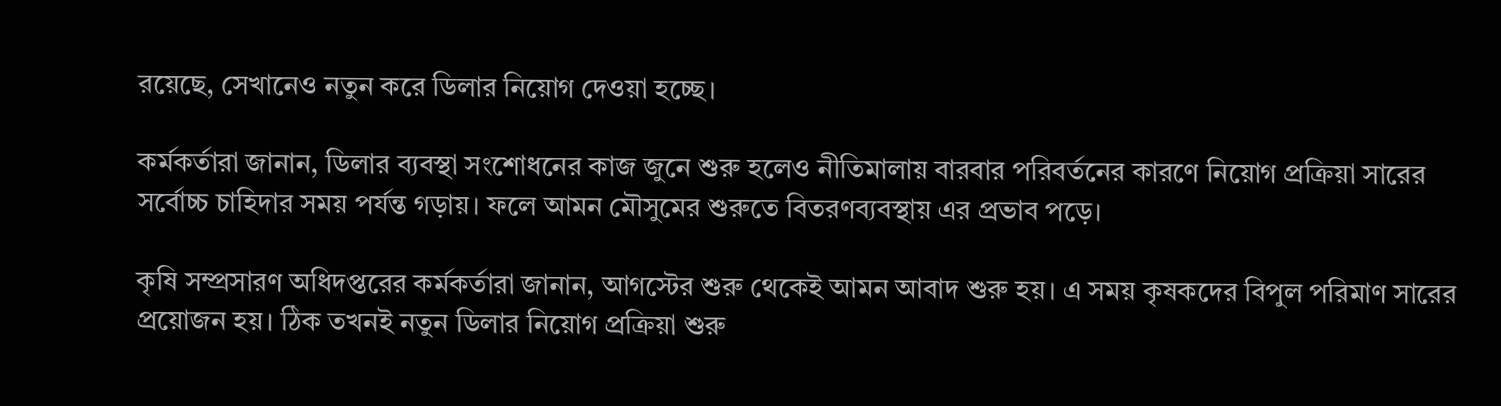রয়েছে, সেখানেও নতুন করে ডিলার নিয়োগ দেওয়া হচ্ছে।

কর্মকর্তারা জানান, ডিলার ব্যবস্থা সংশোধনের কাজ জুনে শুরু হলেও নীতিমালায় বারবার পরিবর্তনের কারণে নিয়োগ প্রক্রিয়া সারের সর্বোচ্চ চাহিদার সময় পর্যন্ত গড়ায়। ফলে আমন মৌসুমের শুরুতে বিতরণব্যবস্থায় এর প্রভাব পড়ে।

কৃষি সম্প্রসারণ অধিদপ্তরের কর্মকর্তারা জানান, আগস্টের শুরু থেকেই আমন আবাদ শুরু হয়। এ সময় কৃষকদের বিপুল পরিমাণ সারের প্রয়োজন হয়। ঠিক তখনই নতুন ডিলার নিয়োগ প্রক্রিয়া শুরু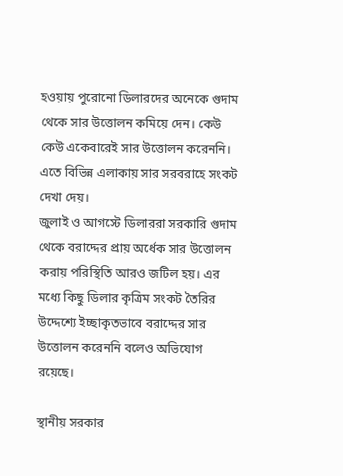হওয়ায় পুরোনো ডিলারদের অনেকে গুদাম থেকে সার উত্তোলন কমিয়ে দেন। কেউ কেউ একেবারেই সার উত্তোলন করেননি। এতে বিভিন্ন এলাকায় সার সরবরাহে সংকট দেখা দেয়।
জুলাই ও আগস্টে ডিলাররা সরকারি গুদাম থেকে বরাদ্দের প্রায় অর্ধেক সার উত্তোলন করায় পরিস্থিতি আরও জটিল হয়। এর মধ্যে কিছু ডিলার কৃত্রিম সংকট তৈরির উদ্দেশ্যে ইচ্ছাকৃতভাবে বরাদ্দের সার উত্তোলন করেননি বলেও অভিযোগ রয়েছে।

স্থানীয় সরকার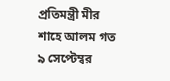প্রতিমন্ত্রী মীর শাহে আলম গত ৯ সেপ্টেম্বর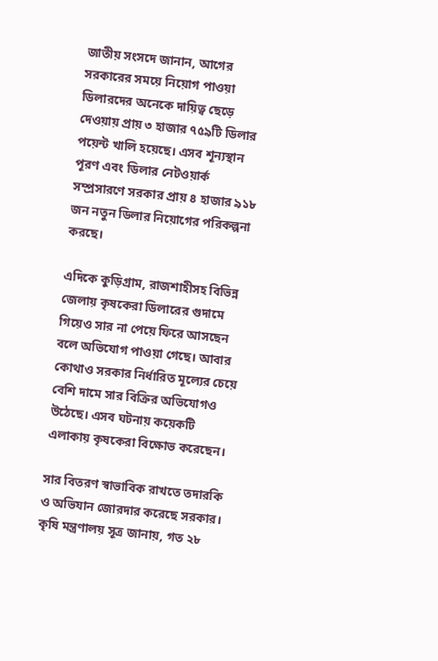জাতীয় সংসদে জানান, আগের সরকারের সময়ে নিয়োগ পাওয়া ডিলারদের অনেকে দায়িত্ব ছেড়ে দেওয়ায় প্রায় ৩ হাজার ৭৫৯টি ডিলার পয়েন্ট খালি হয়েছে। এসব শূন্যস্থান পূরণ এবং ডিলার নেটওয়ার্ক সম্প্রসারণে সরকার প্রায় ৪ হাজার ৯১৮ জন নতুন ডিলার নিয়োগের পরিকল্পনা করছে।

এদিকে কুড়িগ্রাম, রাজশাহীসহ বিভিন্ন জেলায় কৃষকেরা ডিলারের গুদামে গিয়েও সার না পেয়ে ফিরে আসছেন বলে অভিযোগ পাওয়া গেছে। আবার কোথাও সরকার নির্ধারিত মূল্যের চেয়ে বেশি দামে সার বিক্রির অভিযোগও উঠেছে। এসব ঘটনায় কয়েকটি এলাকায় কৃষকেরা বিক্ষোভ করেছেন।

সার বিতরণ স্বাভাবিক রাখতে তদারকি ও অভিযান জোরদার করেছে সরকার। কৃষি মন্ত্রণালয় সূত্র জানায়, গত ২৮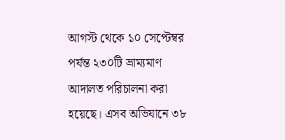আগস্ট থেকে ১০ সেপ্টেম্বর পর্যন্ত ২৩০টি ভ্রাম্যমাণ আদালত পরিচালনা করা হয়েছে। এসব অভিযানে ৩৮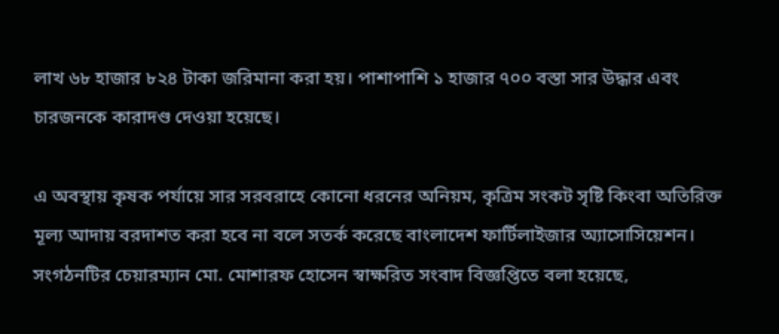লাখ ৬৮ হাজার ৮২৪ টাকা জরিমানা করা হয়। পাশাপাশি ১ হাজার ৭০০ বস্তা সার উদ্ধার এবং চারজনকে কারাদণ্ড দেওয়া হয়েছে।

এ অবস্থায় কৃষক পর্যায়ে সার সরবরাহে কোনো ধরনের অনিয়ম, কৃত্রিম সংকট সৃষ্টি কিংবা অতিরিক্ত মূল্য আদায় বরদাশত করা হবে না বলে সতর্ক করেছে বাংলাদেশ ফার্টিলাইজার অ্যাসোসিয়েশন। সংগঠনটির চেয়ারম্যান মো. মোশারফ হোসেন স্বাক্ষরিত সংবাদ বিজ্ঞপ্তিতে বলা হয়েছে,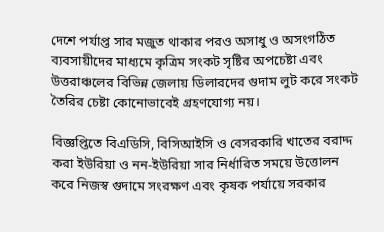দেশে পর্যাপ্ত সার মজুত থাকার পরও অসাধু ও অসংগঠিত ব্যবসায়ীদের মাধ্যমে কৃত্রিম সংকট সৃষ্টির অপচেষ্টা এবং উত্তরাঞ্চলের বিভিন্ন জেলায় ডিলারদের গুদাম লুট করে সংকট তৈরির চেষ্টা কোনোভাবেই গ্রহণযোগ্য নয়।

বিজ্ঞপ্তিতে বিএডিসি, বিসিআইসি ও বেসরকারি খাতের বরাদ্দ করা ইউরিয়া ও নন-ইউরিয়া সার নির্ধারিত সময়ে উত্তোলন করে নিজস্ব গুদামে সংরক্ষণ এবং কৃষক পর্যায়ে সরকার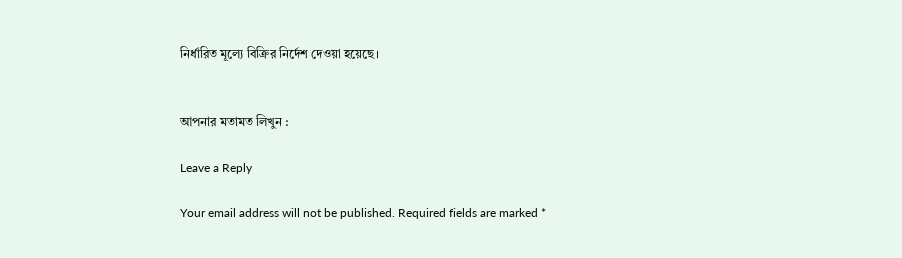নির্ধারিত মূল্যে বিক্রির নির্দেশ দেওয়া হয়েছে।


আপনার মতামত লিখুন :

Leave a Reply

Your email address will not be published. Required fields are marked *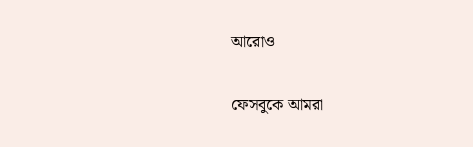আরোও

ফেসবুকে আমরা